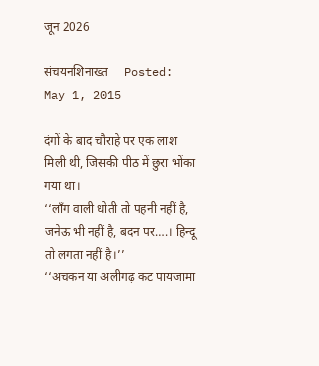जून 2026

संचयनशिनाख्त     Posted: May 1, 2015

दंगों के बाद चौराहे पर एक लाश मिली थी, जिसकी पीठ में छुरा भोंका गया था।
‘‘लाँग वाली धोती तो पहनी नहीं है, जनेऊ भी नहीं है, बदन पर….। हिन्दू तो लगता नहीं है।’’
‘‘अचकन या अलीगढ़ कट पायजामा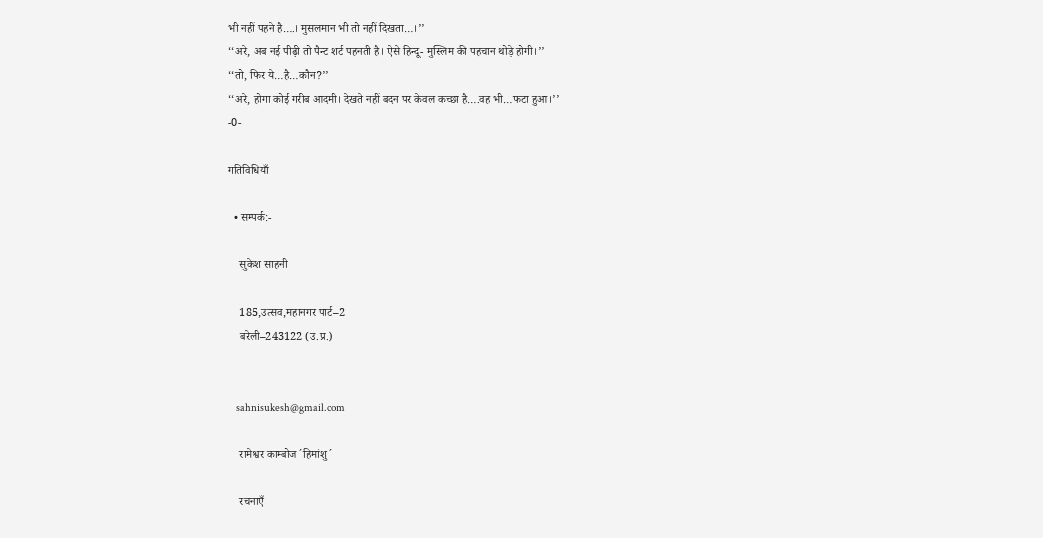भी नहीं पहने है….। मुसलमान भी तो नहीं दिखता…।’’
‘‘अरे, अब नई पीढ़ी तो पैन्ट शर्ट पहनती है। ऐसे हिन्दू- मुस्लिम की पहचान थोड़े होगी।’’
‘‘तो, फिर ये…है…कौन?’’
‘‘अरे, होगा कोई गरीब आदमी। देखते नहीं बदन पर केवल कच्छा है….वह भी…फटा हुआ।’’
-0-

गतिविधियाँ

  • सम्पर्क:-

    सुकेश साहनी

    185,उत्सव,महानगर पार्ट–2
    बरेली–243122 (उ.प्र.)


    sahnisukesh@gmail.com

    रामेश्वर काम्बोज ´हिमांशु´

    रचनाएँ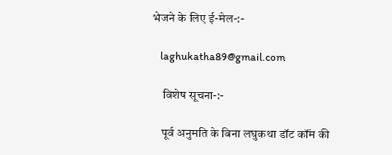भेजने के लिए ई-मेल-:-

    laghukatha89@gmail.com

    विशेष सूचना-:-

    पूर्व अनुमति के बिना लघुकथा डॉट कॉंम की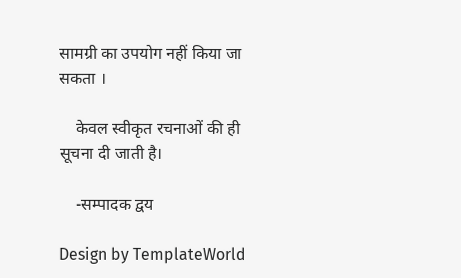सामग्री का उपयोग नहीं किया जा सकता ।

    केवल स्वीकृत रचनाओं की ही सूचना दी जाती है।

    -सम्पादक द्वय

Design by TemplateWorld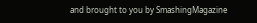and brought to you by SmashingMagazine